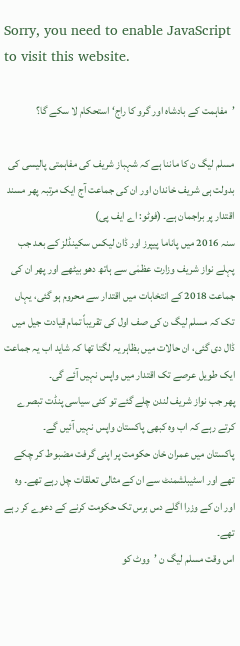Sorry, you need to enable JavaScript to visit this website.

’مفاہمت کے بادشاہ اور گرو کا راج‘ استحکام لا سکے گا؟

مسلم لیگ ن کا ماننا ہے کہ شہباز شریف کی مفاہمتی پالیسی کی بدولت ہی شریف خاندان اور ان کی جماعت آج ایک مرتبہ پھر مسند اقتدار پر براجمان ہے۔ (فوٹو: اے ایف پی)
سنہ 2016 میں پاناما پیپرز اور ڈان لیکس سکینڈلز کے بعد جب پہلے نواز شریف وزارت عظمٰی سے ہاتھ دھو بیٹھے اور پھر ان کی جماعت 2018 کے انتخابات میں اقتدار سے محروم ہو گئی، یہاں تک کہ مسلم لیگ ن کی صف اول کی تقریباً تمام قیادت جیل میں ڈال دی گئی، ان حالات میں بظاہر یہ لگتا تھا کہ شاید اب یہ جماعت ایک طویل عرصے تک اقتدار میں واپس نہیں آئے گی۔
پھر جب نواز شریف لندن چلے گئے تو کئی سیاسی پنڈت تبصرے کرتے رہے کہ اب وہ کبھی پاکستان واپس نہیں آئیں گے۔
پاکستان میں عمران خان حکومت پر اپنی گرفت مضبوط کر چکے تھے اور اسٹیبلشمنٹ سے ان کے مثالی تعلقات چل رہے تھے۔ وہ اور ان کے وزرا اگلے دس برس تک حکومت کرنے کے دعوے کر رہے تھے۔
اس وقت مسلم لیگ ن ’ووٹ کو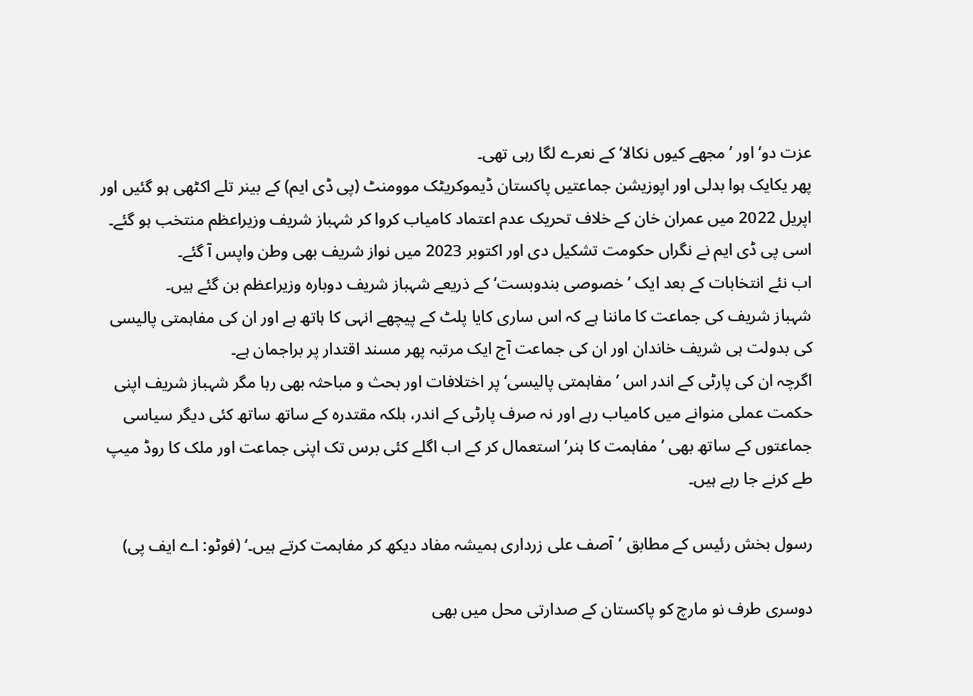عزت دو‘ اور ’مجھے کیوں نکالا‘ کے نعرے لگا رہی تھی۔
پھر یکایک ہوا بدلی اور اپوزیشن جماعتیں پاکستان ڈیموکریٹک موومنٹ (پی ڈی ایم) کے بینر تلے اکٹھی ہو گئیں اور اپریل 2022 میں عمران خان کے خلاف تحریک عدم اعتماد کامیاب کروا کر شہباز شریف وزیراعظم منتخب ہو گئے۔
اسی پی ڈی ایم نے نگراں حکومت تشکیل دی اور اکتوبر 2023 میں نواز شریف بھی وطن واپس آ گئے۔
اب نئے انتخابات کے بعد ایک ’خصوصی بندوبست‘ کے ذریعے شہباز شریف دوبارہ وزیراعظم بن گئے ہیں۔
شہباز شریف کی جماعت کا ماننا ہے کہ اس ساری کایا پلٹ کے پیچھے انہی کا ہاتھ ہے اور ان کی مفاہمتی پالیسی کی بدولت ہی شریف خاندان اور ان کی جماعت آج ایک مرتبہ پھر مسند اقتدار پر براجمان ہے۔
اگرچہ ان کی پارٹی کے اندر اس ’مفاہمتی پالیسی‘ پر اختلافات اور بحث و مباحثہ بھی رہا مگر شہباز شریف اپنی حکمت عملی منوانے میں کامیاب رہے اور نہ صرف پارٹی کے اندر، بلکہ مقتدرہ کے ساتھ ساتھ کئی دیگر سیاسی جماعتوں کے ساتھ بھی ’مفاہمت کا ہنر‘ استعمال کر کے اب اگلے کئی برس تک اپنی جماعت اور ملک کا روڈ میپ طے کرنے جا رہے ہیں۔

رسول بخش رئیس کے مطابق ’آصف علی زرداری ہمیشہ مفاد دیکھ کر مفاہمت کرتے ہیں۔‘ (فوٹو: اے ایف پی)

دوسری طرف نو مارچ کو پاکستان کے صدارتی محل میں بھی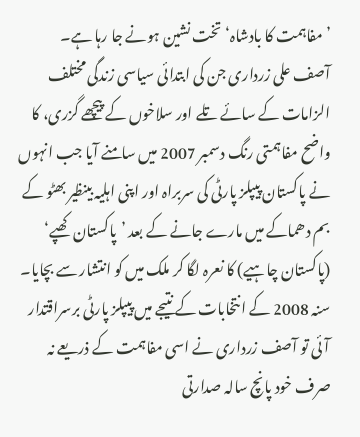’مفاہمت کا بادشاہ‘ تخت نشین ہونے جا رہا ہے۔
آصف علی زرداری جن کی ابتدائی سیاسی زندگی مختلف الزامات کے سائے تلے اور سلاخوں کے پیچھے گزری، کا واضح مفاہمتی رنگ دسمبر 2007 میں سامنے آیا جب انہوں نے پاکستان پیپلز پارٹی کی سربراہ اور اپنی اہلیہ بینظیر بھٹو کے بم دھماکے میں مارے جانے کے بعد ’پاکستان کھپے‘ (پاکستان چاہیے) کا نعرہ لگا کر ملک میں کو انتشار سے بچایا۔
سنہ 2008 کے انتخابات کے نتیجے میں پیپلز پارٹی برسراقتدار آئی تو آصف زرداری نے اسی مفاہمت کے ذریعے نہ صرف خود پانچ سالہ صدارتی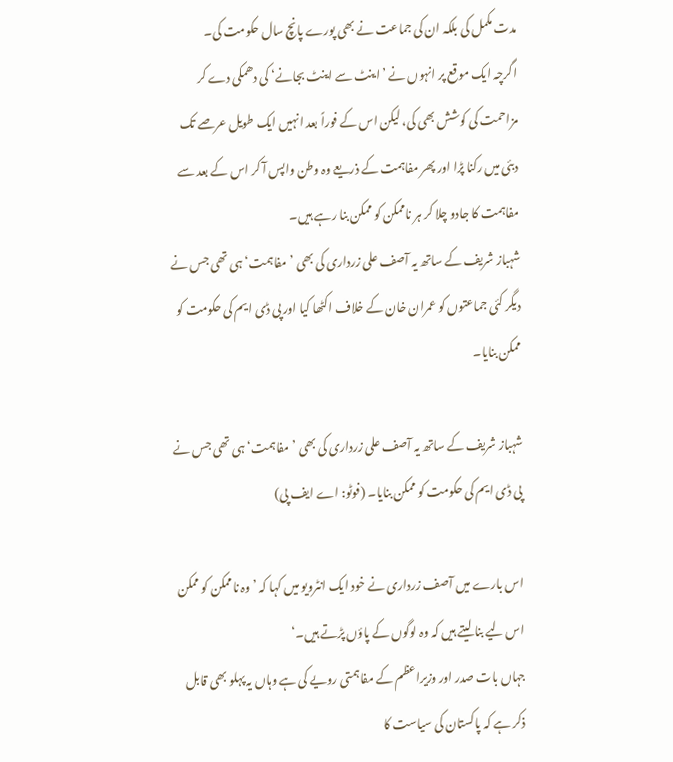مدت مکمل کی بلکہ ان کی جماعت نے بھی پورے پانچ سال حکومت کی۔
اگرچہ ایک موقع پر انہوں نے ’اینٹ سے اینٹ بجانے‘ کی دھمکی دے کر مزاحمت کی کوشش بھی کی، لیکن اس کے فوراً بعد انہیں ایک طویل عرصے تک دبئی میں رکنا پڑا اور پھر مفاہمت کے ذریعے وہ وطن واپس آ کر اس کے بعد سے مفاہمت کا جادو چلا کر ہر ناممکن کو ممکن بنا رہے ہیں۔
شہباز شریف کے ساتھ یہ آصف علی زرداری کی بھی ’مفاہمت‘ ہی تھی جس نے دیگر کئی جماعتوں کو عمران خان کے خلاف اکٹھا کیا اور پی ڈی ایم کی حکومت کو ممکن بنایا۔

شہباز شریف کے ساتھ یہ آصف علی زرداری کی بھی ’مفاہمت‘ ہی تھی جس نے پی ڈی ایم کی حکومت کو ممکن بنایا۔ (فوٹو: اے ایف پی)

اس بارے میں آصف زرداری نے خود ایک انٹرویو میں کہا کہ ’وہ ناممکن کو ممکن اس لیے بنا لیتے ہیں کہ وہ لوگوں کے پاؤں پڑتے ہیں۔‘
جہاں بات صدر اور وزیراعظم کے مفاہمتی رویے کی ہے وہاں یہ پہلو بھی قابل ذکر ہے کہ پاکستان کی سیاست کا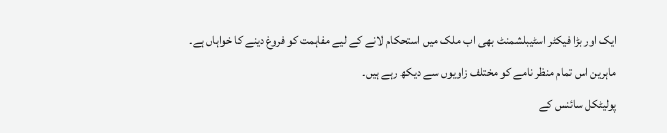ایک اور بڑا فیکٹر اسٹیبلشمنٹ بھی اب ملک میں استحکام لانے کے لیے مفاہمت کو فروغ دینے کا خواہاں ہے۔
ماہرین اس تمام منظر نامے کو مختلف زاویوں سے دیکھ رہے ہیں۔
پولیٹکل سائنس کے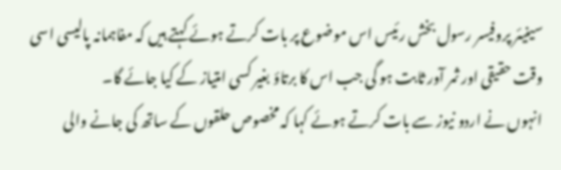سینیئر پروفیسر رسول بخش رئیس اس موضوع پر بات کرتے ہوئے کہتے ہیں کہ مفاہمانہ پالیسی اسی وقت حقیقی اور ثمر آور ثابت ہو گی جب اس کا برتاؤ بغیر کسی امتیاز کے کیا جائے گا۔
انہوں نے اردو نیوز سے بات کرتے ہوئے کہا کہ مخصوص حلقوں کے ساتھ کی جانے والی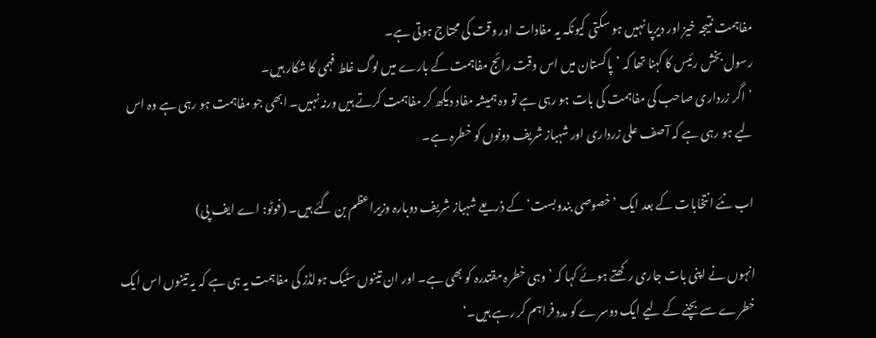مفاہمت نتیجہ خیز اور دیرپا نہیں ہو سکتی کیونکہ یہ مفادات اور وقت کی محتاج ہوتی ہے۔
رسول بخش رئیس کا کہنا تھا کہ ’پاکستان میں اس وقت رائج مفاہمت کے بارے میں لوگ غلط فہمی کا شکار ہیں۔
’اگر زرداری صاحب کی مفاہمت کی بات ہو رہی ہے تو وہ ہمیشہ مفاد دیکھ کر مفاہمت کرتے ہیں ورنہ نہیں۔ ابھی جو مفاہمت ہو رہی ہے وہ اس لیے ہو رہی ہے کہ آصف علی زرداری اور شہباز شریف دونوں کو خطرہ ہے۔

اب نئے انتخابات کے بعد ایک ’خصوصی بندوبست‘ کے ذریعے شہباز شریف دوبارہ وزیراعظم بن گئے ہیں۔ (فوٹو: اے ایف پی)

انہوں نے اپنی بات جاری رکھتے ہوئے کہا کہ ’وہی خطرہ مقتدرہ کو بھی ہے۔ اور ان تینوں سٹیک ہولڈز کی مفاہمت یہ ہی ہے کہ یہ تینوں اس ایک خطرے سے بچنے کے لیے ایک دوسرے کو مدد فراہم کر رہے ہیں۔‘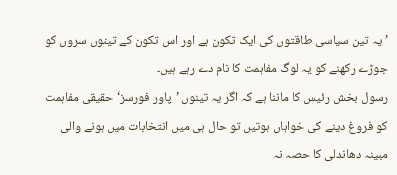’یہ تین سیاسی طاقتوں کی ایک تکون ہے اور اس تکون کے تینوں سروں کو جوڑے رکھنے کو یہ لوگ مفاہمت کا نام دے رہے ہیں۔
رسول بخش رئیس کا ماننا ہے کہ اگر یہ تینوں ’پاور فورسز‘ حقیقی مفاہمت کو فروغ دینے کی خواہاں ہوتیں تو حال ہی میں انتخابات میں ہونے والی مبینہ دھاندلی کا حصہ نہ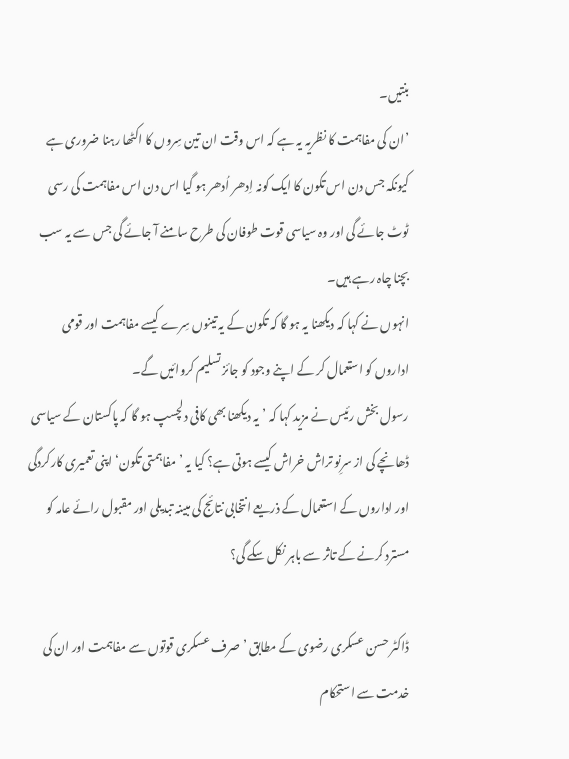بنتیں۔
’ان کی مفاہمت کا نظریہ یہ ہے کہ اس وقت ان تین سِروں کا اکٹھا رہنا ضروری ہے کیونکہ جس دن اس تکون کا ایک کونہ اِدھر اُدھر ہو گیا اس دن اس مفاہمت کی رسی ٹوٹ جائے گی اور وہ سیاسی قوت طوفان کی طرح سامنے آ جائے گی جس سے یہ سب بچنا چاہ رہے ہیں۔
انہوں نے کہا کہ دیکھنا یہ ہو گا کہ تکون کے یہ تینوں سِرے کیسے مفاہمت اور قومی اداروں کو استعمال کر کے اپنے وجود کو جائز تسلیم کروائیں گے۔
رسول بخش رئیس نے مزید کہا کہ ’یہ دیکھنا بھی کافی دلچسپ ہو گا کہ پاکستان کے سیاسی ڈھانچے کی از سرِنو تراش خراش کیسے ہوتی ہے؟ کیا یہ ’مفاہمتی تکون‘ اپنی تعمیری کارکردگی اور اداروں کے استعمال کے ذریعے انتخابی نتائج کی مبینہ تبدیلی اور مقبول رائے عامہ کو مسترد کرنے کے تاثر سے باہر نکل سکے گی؟

ڈاکٹر حسن عسکری رضوی کے مطابق ’صرف عسکری قوتوں سے مفاہمت اور ان کی خدمت سے استحکام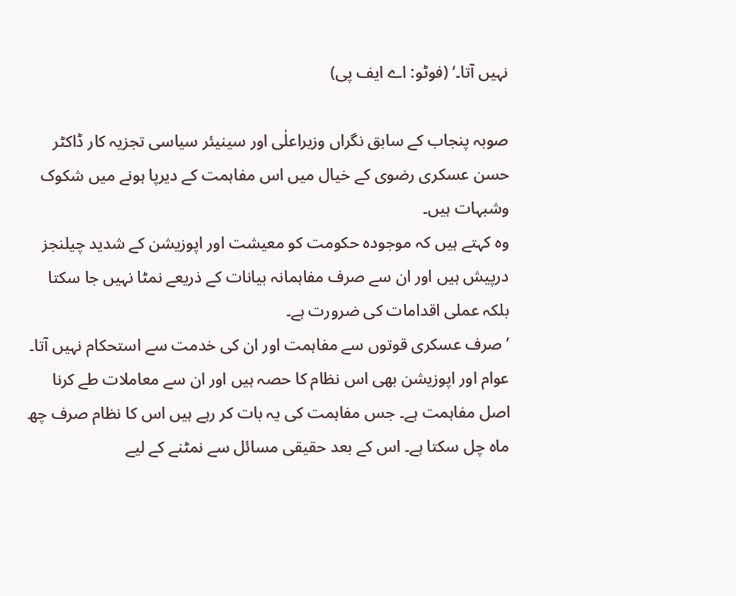نہیں آتا۔‘ (فوٹو: اے ایف پی)

صوبہ پنجاب کے سابق نگراں وزیراعلٰی اور سینیئر سیاسی تجزیہ کار ڈاکٹر حسن عسکری رضوی کے خیال میں اس مفاہمت کے دیرپا ہونے میں شکوک وشبہات ہیں۔
وہ کہتے ہیں کہ موجودہ حکومت کو معیشت اور اپوزیشن کے شدید چیلنجز درپیش ہیں اور ان سے صرف مفاہمانہ بیانات کے ذریعے نمٹا نہیں جا سکتا بلکہ عملی اقدامات کی ضرورت ہے۔
’صرف عسکری قوتوں سے مفاہمت اور ان کی خدمت سے استحکام نہیں آتا۔ عوام اور اپوزیشن بھی اس نظام کا حصہ ہیں اور ان سے معاملات طے کرنا اصل مفاہمت ہے۔ جس مفاہمت کی یہ بات کر رہے ہیں اس کا نظام صرف چھ ماہ چل سکتا ہے۔ اس کے بعد حقیقی مسائل سے نمٹنے کے لیے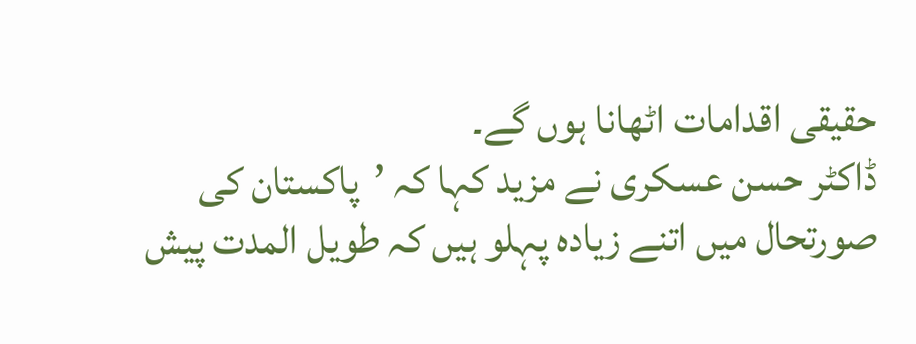حقیقی اقدامات اٹھانا ہوں گے۔
ڈاکٹر حسن عسکری نے مزید کہا کہ ’پاکستان کی صورتحال میں اتنے زیادہ پہلو ہیں کہ طویل المدت پیش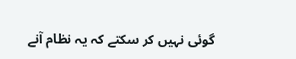گوئی نہیں کر سکتے کہ یہ نظام آنے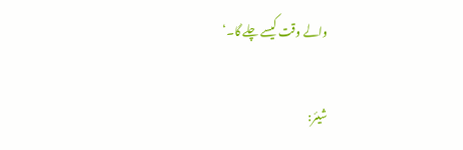والے وقت کیسے چلے گا۔‘

شیئر: